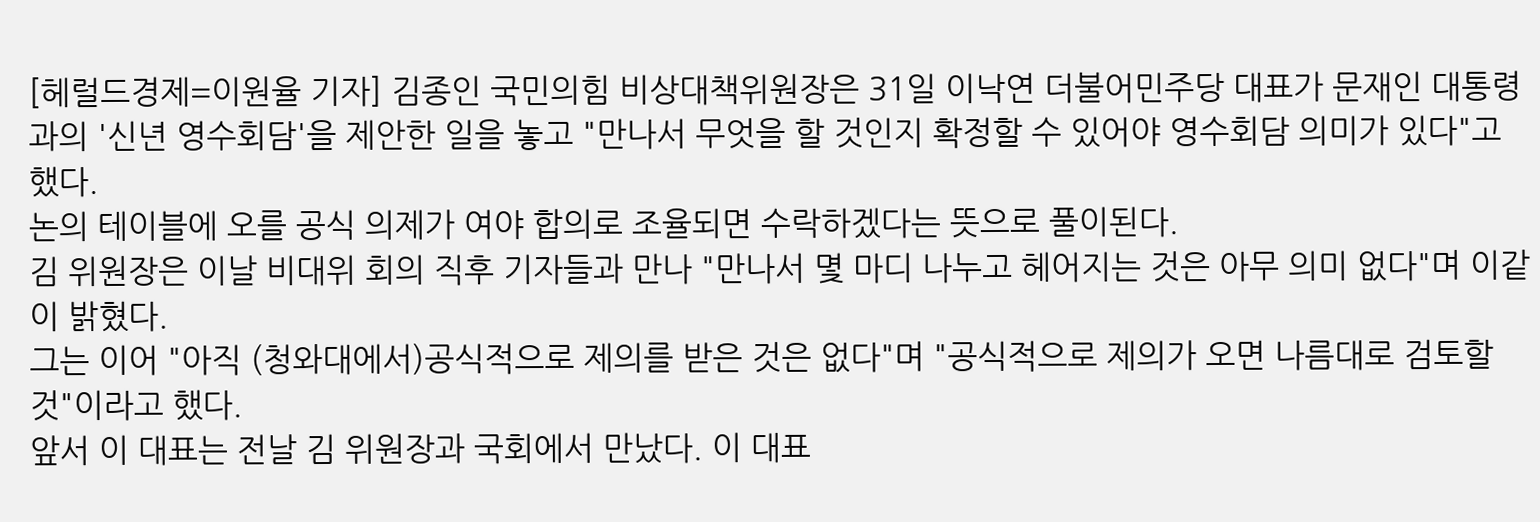[헤럴드경제=이원율 기자] 김종인 국민의힘 비상대책위원장은 31일 이낙연 더불어민주당 대표가 문재인 대통령과의 '신년 영수회담'을 제안한 일을 놓고 "만나서 무엇을 할 것인지 확정할 수 있어야 영수회담 의미가 있다"고 했다.
논의 테이블에 오를 공식 의제가 여야 합의로 조율되면 수락하겠다는 뜻으로 풀이된다.
김 위원장은 이날 비대위 회의 직후 기자들과 만나 "만나서 몇 마디 나누고 헤어지는 것은 아무 의미 없다"며 이같이 밝혔다.
그는 이어 "아직 (청와대에서)공식적으로 제의를 받은 것은 없다"며 "공식적으로 제의가 오면 나름대로 검토할 것"이라고 했다.
앞서 이 대표는 전날 김 위원장과 국회에서 만났다. 이 대표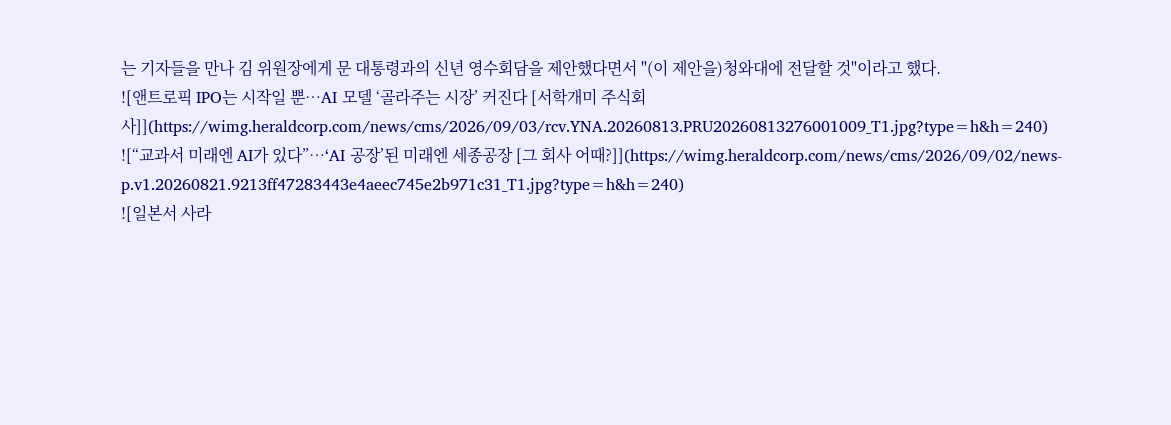는 기자들을 만나 김 위원장에게 문 대통령과의 신년 영수회담을 제안했다면서 "(이 제안을)청와대에 전달할 것"이라고 했다.
![앤트로픽 IPO는 시작일 뿐…AI 모델 ‘골라주는 시장’ 커진다 [서학개미 주식회사]](https://wimg.heraldcorp.com/news/cms/2026/09/03/rcv.YNA.20260813.PRU20260813276001009_T1.jpg?type=h&h=240)
![“교과서 미래엔 AI가 있다”…‘AI 공장’된 미래엔 세종공장 [그 회사 어때?]](https://wimg.heraldcorp.com/news/cms/2026/09/02/news-p.v1.20260821.9213ff47283443e4aeec745e2b971c31_T1.jpg?type=h&h=240)
![일본서 사라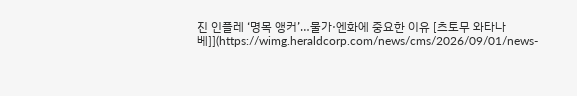진 인플레 ‘명목 앵커’…물가·엔화에 중요한 이유 [츠토무 와타나베]](https://wimg.heraldcorp.com/news/cms/2026/09/01/news-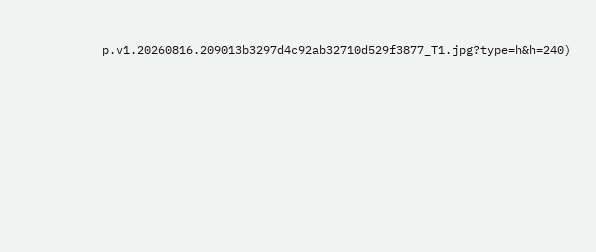p.v1.20260816.209013b3297d4c92ab32710d529f3877_T1.jpg?type=h&h=240)